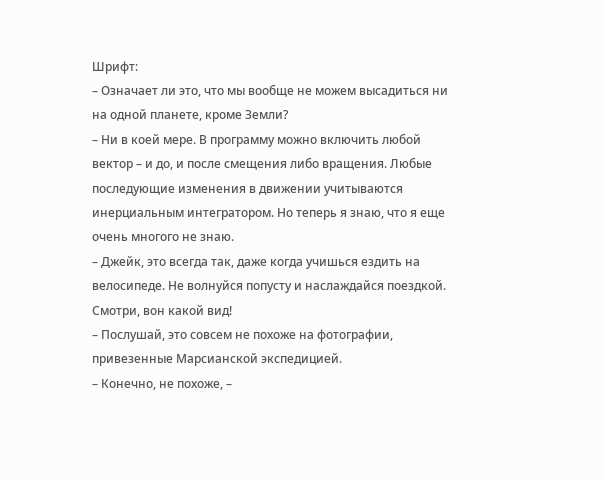Шрифт:
– Означает ли это, что мы вообще не можем высадиться ни на одной планете, кроме Земли?
– Ни в коей мере. В программу можно включить любой вектор – и до, и после смещения либо вращения. Любые последующие изменения в движении учитываются инерциальным интегратором. Но теперь я знаю, что я еще очень многого не знаю.
– Джейк, это всегда так, даже когда учишься ездить на велосипеде. Не волнуйся попусту и наслаждайся поездкой. Смотри, вон какой вид!
– Послушай, это совсем не похоже на фотографии, привезенные Марсианской экспедицией.
– Конечно, не похоже, –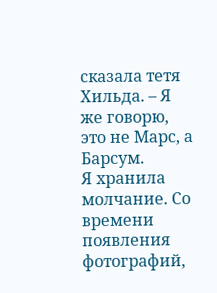сказала тетя Хильда. – Я же говорю, это не Марс, а Барсум.
Я хранила молчание. Со времени появления фотографий,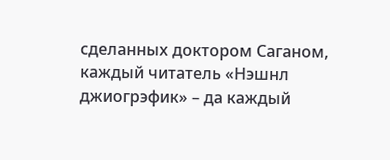сделанных доктором Саганом, каждый читатель «Нэшнл джиогрэфик» – да каждый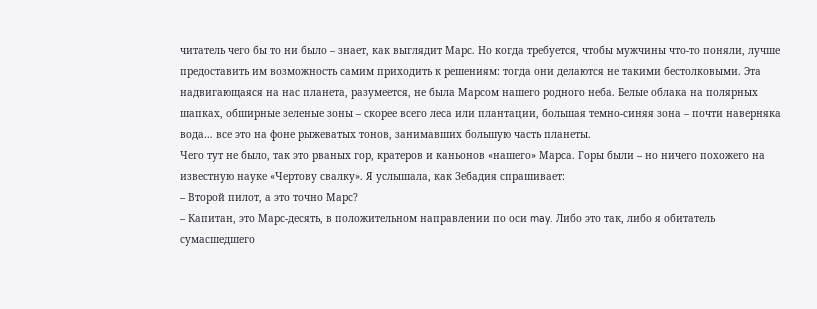читатель чего бы то ни было – знает, как выглядит Марс. Но когда требуется, чтобы мужчины что-то поняли, лучше предоставить им возможность самим приходить к решениям: тогда они делаются не такими бестолковыми. Эта надвигающаяся на нас планета, разумеется, не была Марсом нашего родного неба. Белые облака на полярных шапках, обширные зеленые зоны – скорее всего леса или плантации, большая темно-синяя зона – почти наверняка вода… все это на фоне рыжеватых тонов, занимавших большую часть планеты.
Чего тут не было, так это рваных гор, кратеров и каньонов «нашего» Марса. Горы были – но ничего похожего на известную науке «Чертову свалку». Я услышала, как Зебадия спрашивает:
– Второй пилот, а это точно Марс?
– Капитан, это Марс-десять, в положительном направлении по оси may. Либо это так, либо я обитатель сумасшедшего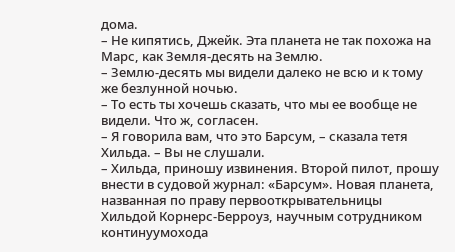дома.
– Не кипятись, Джейк. Эта планета не так похожа на Марс, как Земля-десять на Землю.
– Землю-десять мы видели далеко не всю и к тому же безлунной ночью.
– То есть ты хочешь сказать, что мы ее вообще не видели. Что ж, согласен.
– Я говорила вам, что это Барсум, – сказала тетя Хильда. – Вы не слушали.
– Хильда, приношу извинения. Второй пилот, прошу внести в судовой журнал: «Барсум». Новая планета, названная по праву первооткрывательницы Хильдой Корнерс-Берроуз, научным сотрудником континуумохода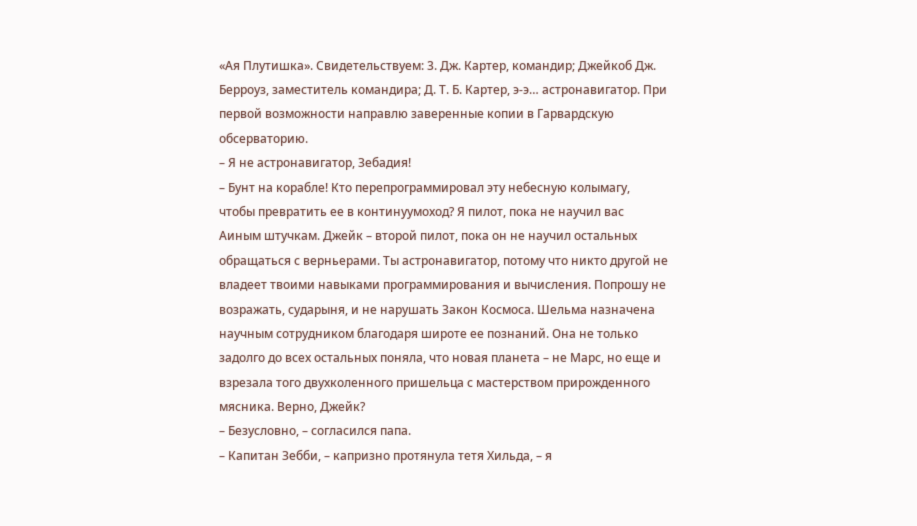«Ая Плутишка». Свидетельствуем: 3. Дж. Картер, командир; Джейкоб Дж. Берроуз, заместитель командира; Д. Т. Б. Картер, э-э… астронавигатор. При первой возможности направлю заверенные копии в Гарвардскую обсерваторию.
– Я не астронавигатор, Зебадия!
– Бунт на корабле! Кто перепрограммировал эту небесную колымагу, чтобы превратить ее в континуумоход? Я пилот, пока не научил вас Аиным штучкам. Джейк – второй пилот, пока он не научил остальных обращаться с верньерами. Ты астронавигатор, потому что никто другой не владеет твоими навыками программирования и вычисления. Попрошу не возражать, сударыня, и не нарушать Закон Космоса. Шельма назначена научным сотрудником благодаря широте ее познаний. Она не только задолго до всех остальных поняла, что новая планета – не Марс, но еще и взрезала того двухколенного пришельца с мастерством прирожденного мясника. Верно, Джейк?
– Безусловно, – согласился папа.
– Капитан Зебби, – капризно протянула тетя Хильда, – я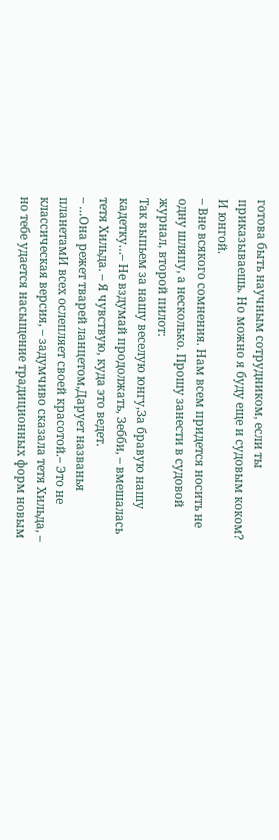готова быть научным сотрудником, если ты приказываешь. Но можно я буду еще и судовым коком? И юнгой.
– Вне всякого сомнения. Нам всем придется носить не одну шляпу, а несколько. Прошу занести в судовой журнал, второй пилот:
Так выпьем за нашу веселую юнгу,За бравую нашу кадетку…– Не вздумай продолжать, Зебби, – вмешалась тетя Хильда. – Я чувствую, куда это ведет.
– …Она режет тварей ланцетом,Дарует названья планетамИ всех ослепляет своей красотой.– Это не классическая версия, – задумчиво сказала тетя Хильда, – но тебе удается насыщение традиционных форм новым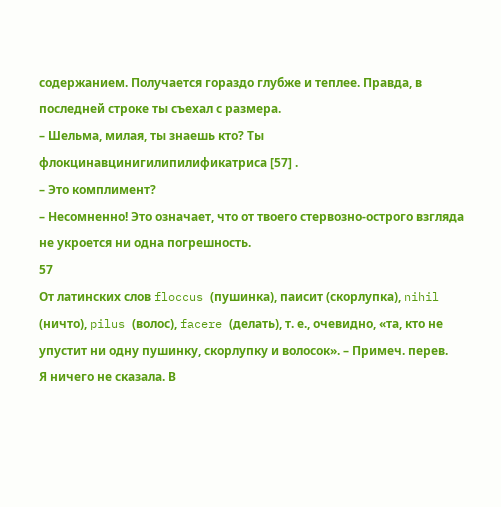содержанием. Получается гораздо глубже и теплее. Правда, в последней строке ты съехал с размера.
– Шельма, милая, ты знаешь кто? Ты флокцинавцинигилипилификатриса [57] .
– Это комплимент?
– Несомненно! Это означает, что от твоего стервозно-острого взгляда не укроется ни одна погрешность.
57
От латинских слов floccus (пушинка), паисит (скорлупка), nihil (ничто), pilus (волос), facere (делать), т. е., очевидно, «та, кто не упустит ни одну пушинку, скорлупку и волосок». – Примеч. перев.
Я ничего не сказала. В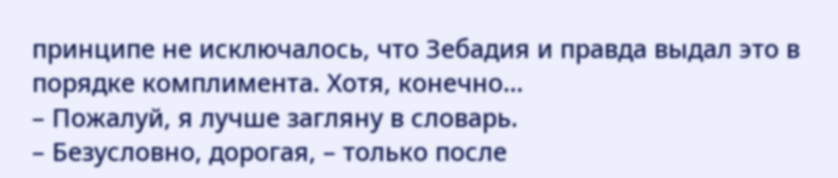принципе не исключалось, что Зебадия и правда выдал это в порядке комплимента. Хотя, конечно…
– Пожалуй, я лучше загляну в словарь.
– Безусловно, дорогая, – только после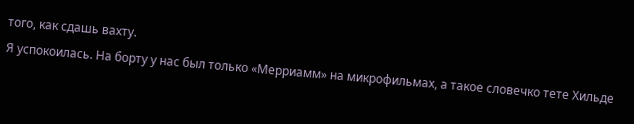того, как сдашь вахту.
Я успокоилась. На борту у нас был только «Мерриамм» на микрофильмах, а такое словечко тете Хильде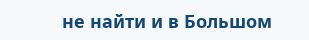не найти и в Большом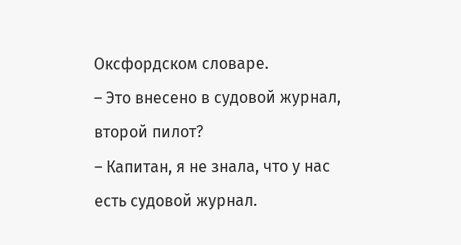Оксфордском словаре.
– Это внесено в судовой журнал, второй пилот?
– Капитан, я не знала, что у нас есть судовой журнал.